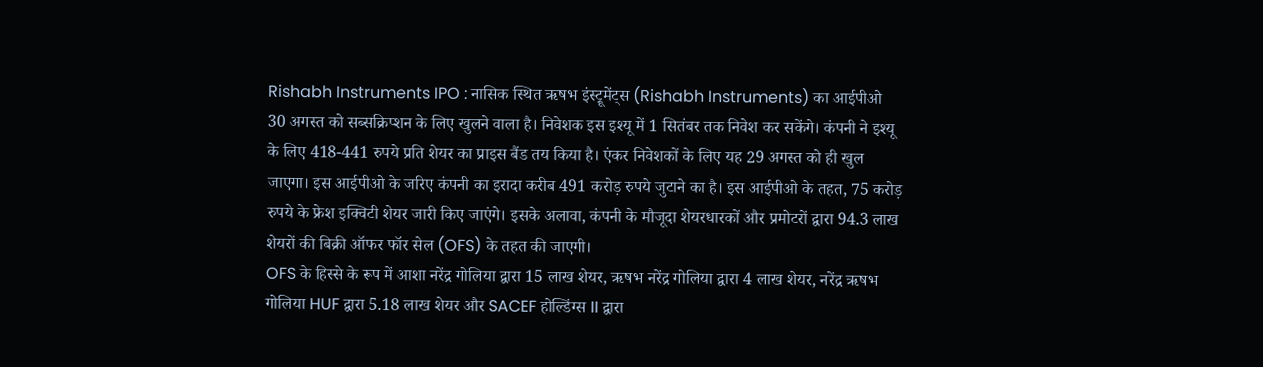Rishabh Instruments IPO : नासिक स्थित ऋषभ इंस्ट्रूमेंट्स (Rishabh Instruments) का आईपीओ 30 अगस्त को सब्सक्रिप्शन के लिए खुलने वाला है। निवेशक इस इश्यू में 1 सितंबर तक निवेश कर सकेंगे। कंपनी ने इश्यू के लिए 418-441 रुपये प्रति शेयर का प्राइस बैंड तय किया है। एंकर निवेशकों के लिए यह 29 अगस्त को ही खुल जाएगा। इस आईपीओ के जरिए कंपनी का इरादा करीब 491 करोड़ रुपये जुटाने का है। इस आईपीओ के तहत, 75 करोड़ रुपये के फ्रेश इक्विटी शेयर जारी किए जाएंगे। इसके अलावा, कंपनी के मौजूदा शेयरधारकों और प्रमोटरों द्वारा 94.3 लाख शेयरों की बिक्री ऑफर फॉर सेल (OFS) के तहत की जाएगी।
OFS के हिस्से के रूप में आशा नरेंद्र गोलिया द्वारा 15 लाख शेयर, ऋषभ नरेंद्र गोलिया द्वारा 4 लाख शेयर, नरेंद्र ऋषभ गोलिया HUF द्वारा 5.18 लाख शेयर और SACEF होल्डिंग्स II द्वारा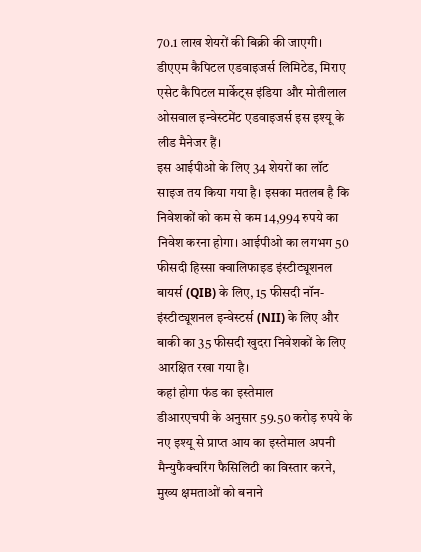70.1 लाख शेयरों की बिक्री की जाएगी। डीएएम कैपिटल एडवाइजर्स लिमिटेड, मिराए एसेट कैपिटल मार्केट्स इंडिया और मोतीलाल ओसवाल इन्वेस्टमेंट एडवाइजर्स इस इश्यू के लीड मैनेजर हैं।
इस आईपीओ के लिए 34 शेयरों का लॉट साइज तय किया गया है। इसका मतलब है कि निवेशकों को कम से कम 14,994 रुपये का निवेश करना होगा। आईपीओ का लगभग 50 फीसदी हिस्सा क्वालिफाइड इंस्टीट्यूशनल बायर्स (QIB) के लिए, 15 फीसदी नॉन-इंस्टीट्यूशनल इन्वेस्टर्स (NII) के लिए और बाकी का 35 फीसदी खुदरा निवेशकों के लिए आरक्षित रखा गया है।
कहां होगा फंड का इस्तेमाल
डीआरएचपी के अनुसार 59.50 करोड़ रुपये के नए इश्यू से प्राप्त आय का इस्तेमाल अपनी मैन्युफैक्चरिंग फैसिलिटी का विस्तार करने, मुख्य क्षमताओं को बनाने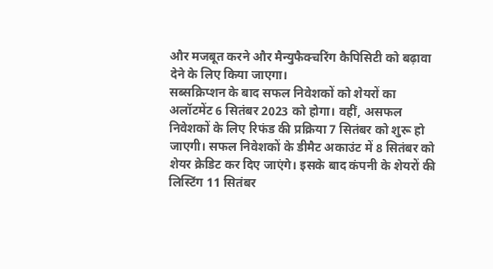और मजबूत करने और मैन्युफैक्चरिंग कैपिसिटी को बढ़ावा देने के लिए किया जाएगा।
सब्सक्रिप्शन के बाद सफल निवेशकों को शेयरों का अलॉटमेंट 6 सितंबर 2023 को होगा। वहीं, असफल निवेशकों के लिए रिफंड की प्रक्रिया 7 सितंबर को शुरू हो जाएगी। सफल निवेशकों के डीमैट अकाउंट में 8 सितंबर को शेयर क्रेडिट कर दिए जाएंगे। इसके बाद कंपनी के शेयरों की लिस्टिंग 11 सितंबर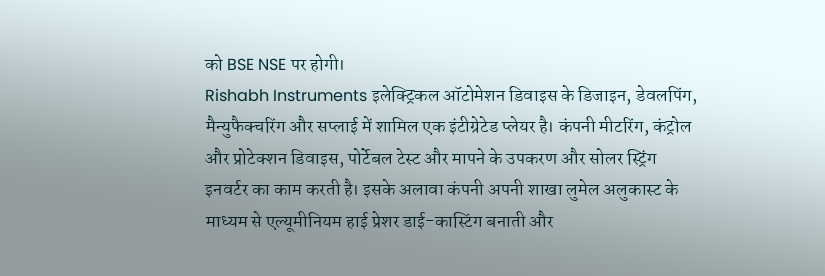को BSE NSE पर होगी।
Rishabh Instruments इलेक्ट्रिकल ऑटोमेशन डिवाइस के डिजाइन, डेवलपिंग, मैन्युफैक्चरिंग और सप्लाई में शामिल एक इंटीग्रेटेड प्लेयर है। कंपनी मीटरिंग, कंट्रोल और प्रोटेक्शन डिवाइस, पोर्टेबल टेस्ट और मापने के उपकरण और सोलर स्ट्रिंग इनवर्टर का काम करती है। इसके अलावा कंपनी अपनी शाखा लुमेल अलुकास्ट के माध्यम से एल्यूमीनियम हाई प्रेशर डाई-कास्टिंग बनाती और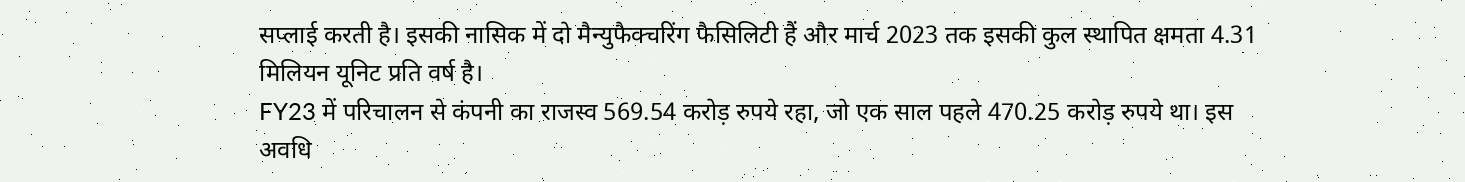सप्लाई करती है। इसकी नासिक में दो मैन्युफैक्चरिंग फैसिलिटी हैं और मार्च 2023 तक इसकी कुल स्थापित क्षमता 4.31 मिलियन यूनिट प्रति वर्ष है।
FY23 में परिचालन से कंपनी का राजस्व 569.54 करोड़ रुपये रहा, जो एक साल पहले 470.25 करोड़ रुपये था। इस अवधि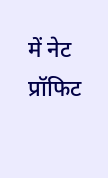में नेट प्रॉफिट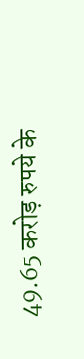49.65 करोड़ रुपये के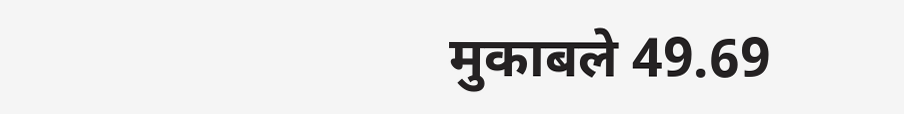मुकाबले 49.69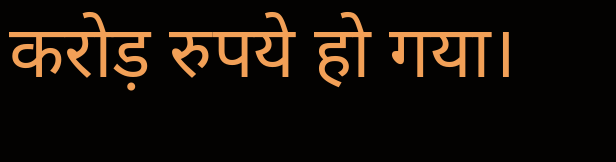करोड़ रुपये हो गया।